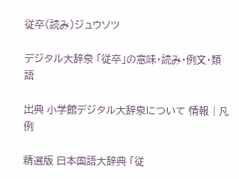従卒(読み)ジュウソツ

デジタル大辞泉 「従卒」の意味・読み・例文・類語

出典 小学館デジタル大辞泉について 情報 | 凡例

精選版 日本国語大辞典 「従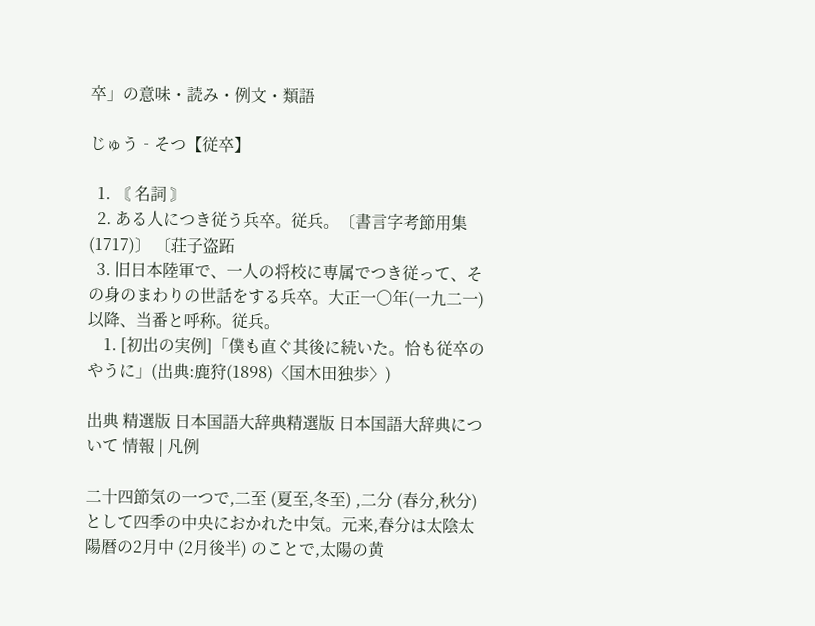卒」の意味・読み・例文・類語

じゅう‐そつ【従卒】

  1. 〘 名詞 〙
  2. ある人につき従う兵卒。従兵。〔書言字考節用集(1717)〕 〔荘子盗跖
  3. 旧日本陸軍で、一人の将校に専属でつき従って、その身のまわりの世話をする兵卒。大正一〇年(一九二一)以降、当番と呼称。従兵。
    1. [初出の実例]「僕も直ぐ其後に続いた。恰も従卒のやうに」(出典:鹿狩(1898)〈国木田独歩〉)

出典 精選版 日本国語大辞典精選版 日本国語大辞典について 情報 | 凡例

二十四節気の一つで,二至 (夏至,冬至) ,二分 (春分,秋分) として四季の中央におかれた中気。元来,春分は太陰太陽暦の2月中 (2月後半) のことで,太陽の黄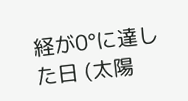経が0°に達した日 (太陽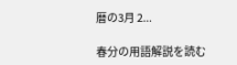暦の3月 2...

春分の用語解説を読む